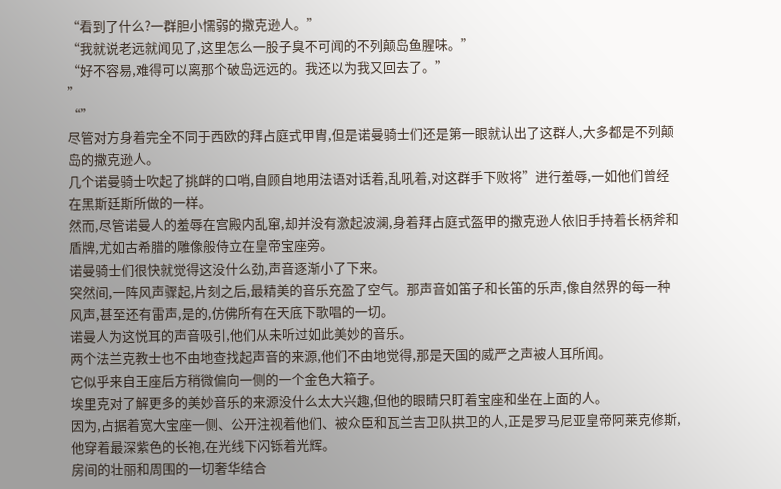“看到了什么?一群胆小懦弱的撒克逊人。”
“我就说老远就闻见了,这里怎么一股子臭不可闻的不列颠岛鱼腥味。”
“好不容易,难得可以离那个破岛远远的。我还以为我又回去了。”
”
“”
尽管对方身着完全不同于西欧的拜占庭式甲胄,但是诺曼骑士们还是第一眼就认出了这群人,大多都是不列颠岛的撒克逊人。
几个诺曼骑士吹起了挑衅的口哨,自顾自地用法语对话着,乱吼着,对这群手下败将”进行羞辱,一如他们曾经在黑斯廷斯所做的一样。
然而,尽管诺曼人的羞辱在宫殿内乱窜,却并没有激起波澜,身着拜占庭式盔甲的撒克逊人依旧手持着长柄斧和盾牌,尤如古希腊的雕像般侍立在皇帝宝座旁。
诺曼骑士们很快就觉得这没什么劲,声音逐渐小了下来。
突然间,一阵风声骤起,片刻之后,最精美的音乐充盈了空气。那声音如笛子和长笛的乐声,像自然界的每一种风声,甚至还有雷声,是的,仿佛所有在天底下歌唱的一切。
诺曼人为这悦耳的声音吸引,他们从未听过如此美妙的音乐。
两个法兰克教士也不由地查找起声音的来源,他们不由地觉得,那是天国的威严之声被人耳所闻。
它似乎来自王座后方稍微偏向一侧的一个金色大箱子。
埃里克对了解更多的美妙音乐的来源没什么太大兴趣,但他的眼睛只盯着宝座和坐在上面的人。
因为,占据着宽大宝座一侧、公开注视着他们、被众臣和瓦兰吉卫队拱卫的人,正是罗马尼亚皇帝阿莱克修斯,他穿着最深紫色的长袍,在光线下闪铄着光辉。
房间的壮丽和周围的一切奢华结合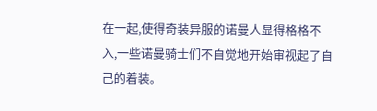在一起,使得奇装异服的诺曼人显得格格不入,一些诺曼骑士们不自觉地开始审视起了自己的着装。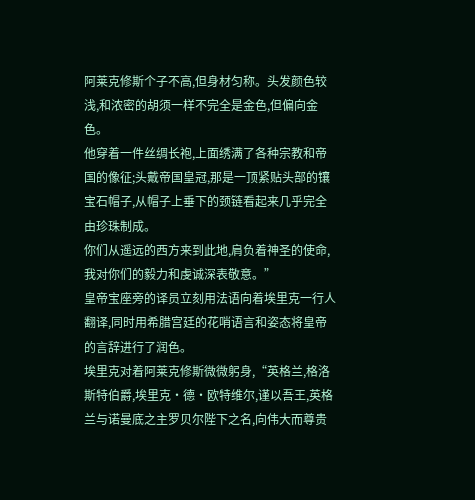阿莱克修斯个子不高,但身材匀称。头发颜色较浅,和浓密的胡须一样不完全是金色,但偏向金色。
他穿着一件丝绸长袍,上面绣满了各种宗教和帝国的像征;头戴帝国皇冠,那是一顶紧贴头部的镶宝石帽子,从帽子上垂下的颈链看起来几乎完全由珍珠制成。
你们从遥远的西方来到此地,肩负着神圣的使命,我对你们的毅力和虔诚深表敬意。”
皇帝宝座旁的译员立刻用法语向着埃里克一行人翻译,同时用希腊宫廷的花哨语言和姿态将皇帝的言辞进行了润色。
埃里克对着阿莱克修斯微微躬身,“英格兰,格洛斯特伯爵,埃里克·德·欧特维尔,谨以吾王,英格兰与诺曼底之主罗贝尔陛下之名,向伟大而尊贵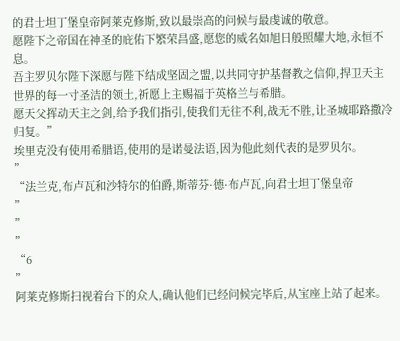的君士坦丁堡皇帝阿莱克修斯,致以最崇高的问候与最虔诚的敬意。
愿陛下之帝国在神圣的庇佑下繁荣昌盛,愿您的威名如旭日般照耀大地,永恒不息。
吾主罗贝尔陛下深愿与陛下结成坚固之盟,以共同守护基督教之信仰,捍卫天主世界的每一寸圣洁的领土,祈愿上主赐福于英格兰与希腊。
愿天父挥动天主之剑,给予我们指引,使我们无往不利,战无不胜,让圣城耶路撒冷归复。”
埃里克没有使用希腊语,使用的是诺曼法语,因为他此刻代表的是罗贝尔。
”
“法兰克,布卢瓦和沙特尔的伯爵,斯蒂芬·德·布卢瓦,向君士坦丁堡皇帝
”
”
”
“6
”
阿莱克修斯扫视着台下的众人,确认他们已经问候完毕后,从宝座上站了起来。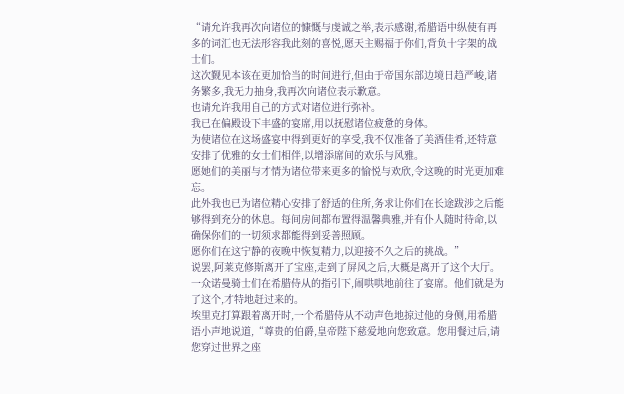“请允许我再次向诸位的慷慨与虔诚之举,表示感谢,希腊语中纵使有再多的词汇也无法形容我此刻的喜悦,愿天主赐福于你们,背负十字架的战士们。
这次觐见本该在更加恰当的时间进行,但由于帝国东部边境日趋严峻,诸务繁多,我无力抽身,我再次向诸位表示歉意。
也请允许我用自己的方式对诸位进行弥补。
我已在偏殿设下丰盛的宴席,用以抚慰诸位疲惫的身体。
为使诸位在这场盛宴中得到更好的享受,我不仅准备了美酒佳肴,还特意安排了优雅的女士们相伴,以增添席间的欢乐与风雅。
愿她们的美丽与才情为诸位带来更多的愉悦与欢欣,令这晚的时光更加难忘。
此外我也已为诸位精心安排了舒适的住所,务求让你们在长途跋涉之后能够得到充分的休息。每间房间都布置得温馨典雅,并有仆人随时待命,以确保你们的一切须求都能得到妥善照顾。
愿你们在这宁静的夜晚中恢复精力,以迎接不久之后的挑战。”
说罢,阿莱克修斯离开了宝座,走到了屏风之后,大概是离开了这个大厅。
一众诺曼骑士们在希腊侍从的指引下,闹哄哄地前往了宴席。他们就是为了这个,才特地赶过来的。
埃里克打算跟着离开时,一个希腊侍从不动声色地掠过他的身侧,用希腊语小声地说道,“尊贵的伯爵,皇帝陛下慈爱地向您致意。您用餐过后,请您穿过世界之座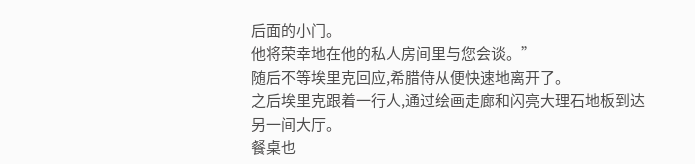后面的小门。
他将荣幸地在他的私人房间里与您会谈。”
随后不等埃里克回应,希腊侍从便快速地离开了。
之后埃里克跟着一行人,通过绘画走廊和闪亮大理石地板到达另一间大厅。
餐桌也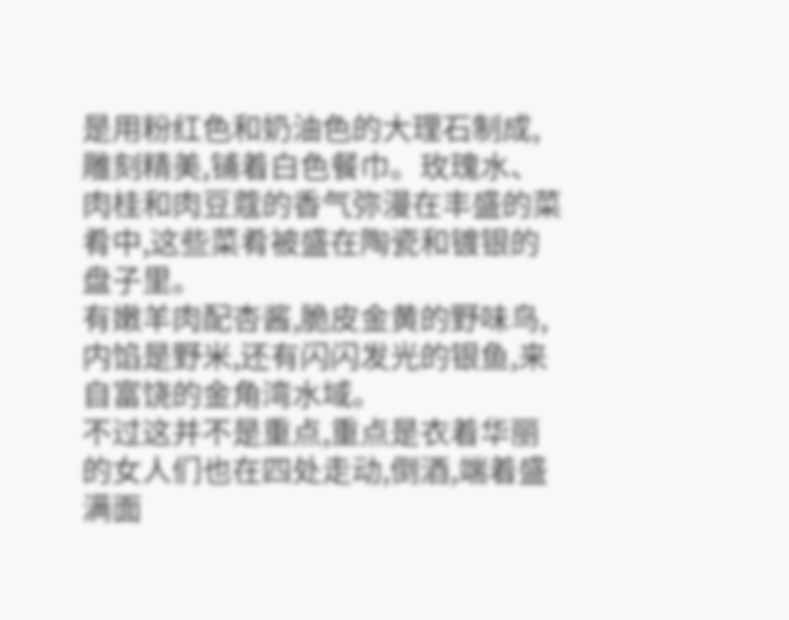是用粉红色和奶油色的大理石制成,雕刻精美,铺着白色餐巾。玫瑰水、肉桂和肉豆蔻的香气弥漫在丰盛的菜肴中,这些菜肴被盛在陶瓷和镀银的盘子里。
有嫩羊肉配杏酱,脆皮金黄的野味鸟,内馅是野米,还有闪闪发光的银鱼,来自富饶的金角湾水域。
不过这并不是重点,重点是衣着华丽的女人们也在四处走动,倒酒,端着盛满面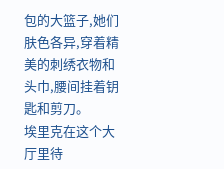包的大篮子,她们肤色各异,穿着精美的刺绣衣物和头巾,腰间挂着钥匙和剪刀。
埃里克在这个大厅里待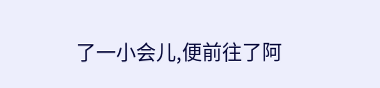了一小会儿,便前往了阿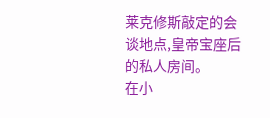莱克修斯敲定的会谈地点,皇帝宝座后的私人房间。
在小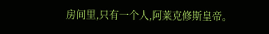房间里,只有一个人,阿莱克修斯皇帝。